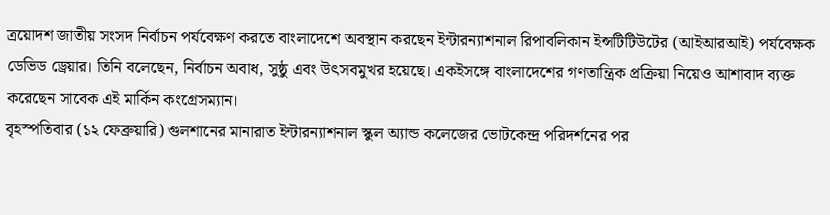ত্রয়োদশ জাতীয় সংসদ নির্বাচন পর্যবেক্ষণ করতে বাংলাদেশে অবস্থান করছেন ইন্টারন্যাশনাল রিপাবলিকান ইন্সটিটিউটের (আইআরআই) পর্যবেক্ষক ডেভিড ড্রেয়ার। তিনি বলেছেন, নির্বাচন অবাধ, সুষ্ঠু এবং উৎসবমুখর হয়েছে। একইসঙ্গে বাংলাদেশের গণতান্ত্রিক প্রক্রিয়া নিয়েও আশাবাদ ব্যক্ত করেছেন সাবেক এই মার্কিন কংগ্রেসম্যান।
বৃহস্পতিবার (১২ ফেব্রুয়ারি) গুলশানের মানারাত ইন্টারন্যাশনাল স্কুল অ্যান্ড কলেজের ভোটকেন্দ্র পরিদর্শনের পর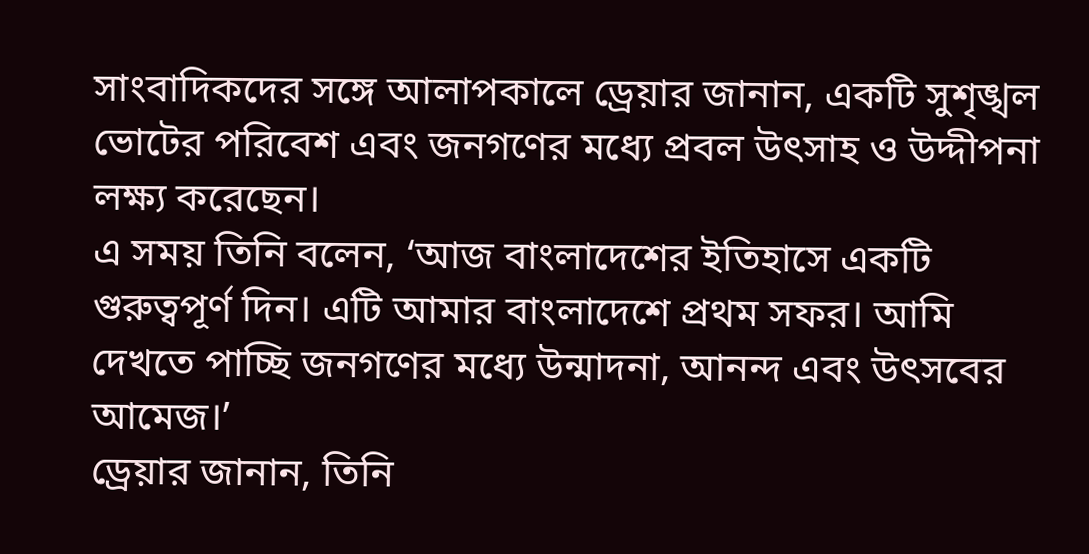সাংবাদিকদের সঙ্গে আলাপকালে ড্রেয়ার জানান, একটি সুশৃঙ্খল ভোটের পরিবেশ এবং জনগণের মধ্যে প্রবল উৎসাহ ও উদ্দীপনা লক্ষ্য করেছেন।
এ সময় তিনি বলেন, ‘আজ বাংলাদেশের ইতিহাসে একটি গুরুত্বপূর্ণ দিন। এটি আমার বাংলাদেশে প্রথম সফর। আমি দেখতে পাচ্ছি জনগণের মধ্যে উন্মাদনা, আনন্দ এবং উৎসবের আমেজ।’
ড্রেয়ার জানান, তিনি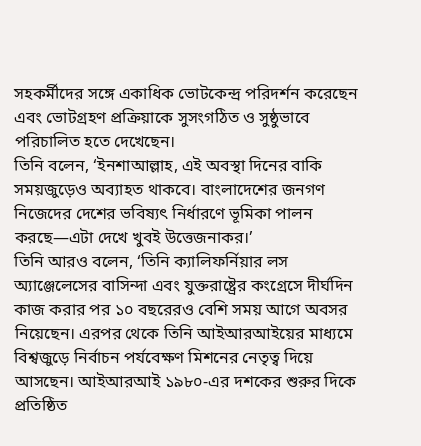সহকর্মীদের সঙ্গে একাধিক ভোটকেন্দ্র পরিদর্শন করেছেন এবং ভোটগ্রহণ প্রক্রিয়াকে সুসংগঠিত ও সুষ্ঠুভাবে পরিচালিত হতে দেখেছেন।
তিনি বলেন, ‘ইনশাআল্লাহ, এই অবস্থা দিনের বাকি সময়জুড়েও অব্যাহত থাকবে। বাংলাদেশের জনগণ নিজেদের দেশের ভবিষ্যৎ নির্ধারণে ভূমিকা পালন করছে—এটা দেখে খুবই উত্তেজনাকর।’
তিনি আরও বলেন, ‘তিনি ক্যালিফর্নিয়ার লস অ্যাঞ্জেলেসের বাসিন্দা এবং যুক্তরাষ্ট্রের কংগ্রেসে দীর্ঘদিন কাজ করার পর ১০ বছরেরও বেশি সময় আগে অবসর নিয়েছেন। এরপর থেকে তিনি আইআরআইয়ের মাধ্যমে বিশ্বজুড়ে নির্বাচন পর্যবেক্ষণ মিশনের নেতৃত্ব দিয়ে আসছেন। আইআরআই ১৯৮০-এর দশকের শুরুর দিকে প্রতিষ্ঠিত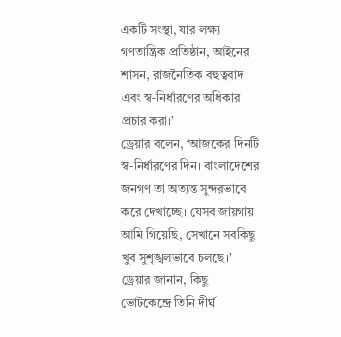একটি সংস্থা, যার লক্ষ্য গণতান্ত্রিক প্রতিষ্ঠান, আইনের শাসন, রাজনৈতিক বহুত্ববাদ এবং স্ব-নির্ধারণের অধিকার প্রচার করা।’
ড্রেয়ার বলেন, ‘আজকের দিনটি স্ব-নির্ধারণের দিন। বাংলাদেশের জনগণ তা অত্যন্ত সুন্দরভাবে করে দেখাচ্ছে। যেসব জায়গায় আমি গিয়েছি, সেখানে সবকিছু খুব সুশৃঙ্খলভাবে চলছে।’
ড্রেয়ার জানান, কিছু ভোটকেন্দ্রে তিনি দীর্ঘ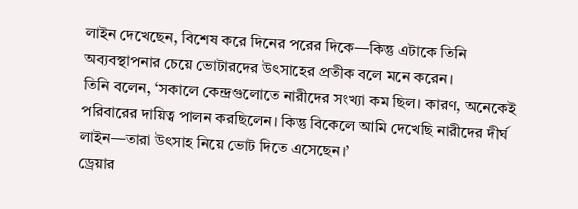লাইন দেখেছেন, বিশেষ করে দিনের পরের দিকে—কিন্তু এটাকে তিনি অব্যবস্থাপনার চেয়ে ভোটারদের উৎসাহের প্রতীক বলে মনে করেন।
তিনি বলেন, ‘সকালে কেন্দ্রগুলোতে নারীদের সংখ্যা কম ছিল। কারণ, অনেকেই পরিবারের দায়িত্ব পালন করছিলেন। কিন্তু বিকেলে আমি দেখেছি নারীদের দীর্ঘ লাইন—তারা উৎসাহ নিয়ে ভোট দিতে এসেছেন।’
ড্রেয়ার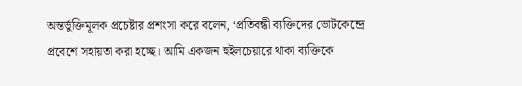অন্তর্ভুক্তিমূলক প্রচেষ্টার প্রশংসা করে বলেন, ‘প্রতিবন্ধী ব্যক্তিদের ভোটকেন্দ্রে প্রবেশে সহায়তা করা হচ্ছে। আমি একজন হুইলচেয়ারে থাকা ব্যক্তিকে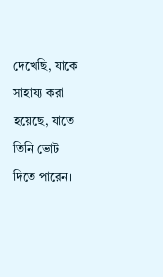দেখেছি, যাকে সাহায্য করা হয়েছে, যাতে তিনি ভোট দিতে পারেন।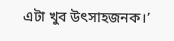এটা খুব উৎসাহজনক।’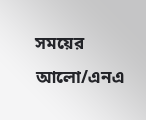সময়ের আলো/এনএ